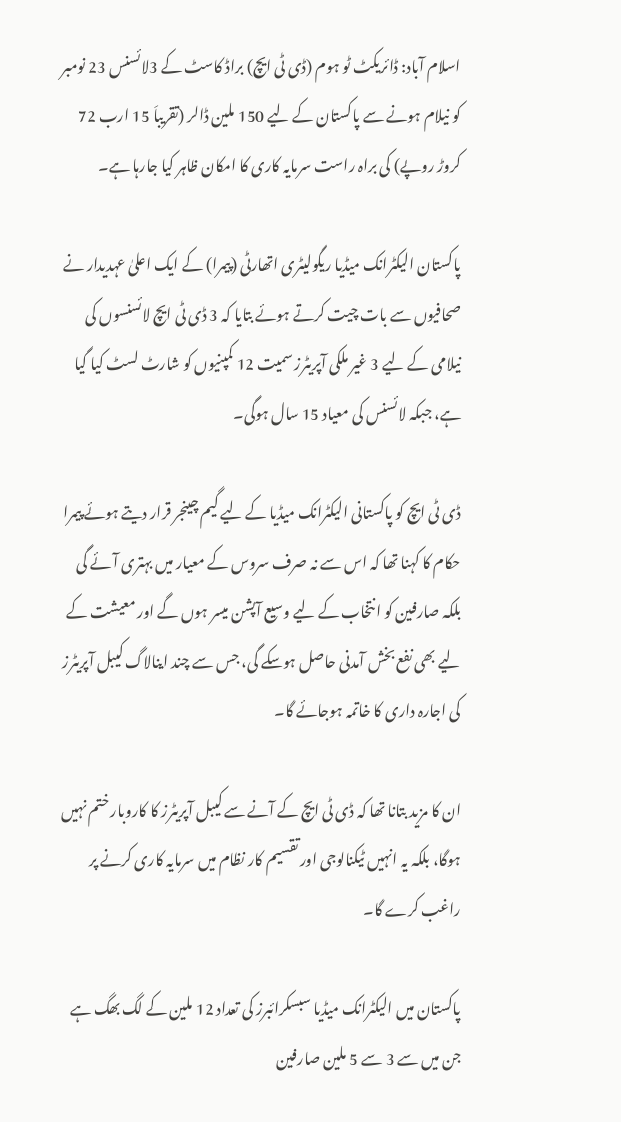اسلام آباد: ڈائریکٹ ٹو ہوم (ڈی ٹی ایچ) براڈ کاسٹ کے 3لائسنس 23 نومبر کو نیلام ہونے سے پاکستان کے لیے 150 ملین ڈالر (تقریباَ 15 ارب 72 کروڑ روپے) کی براہ راست سرمایہ کاری کا امکان ظاہر کیا جارہا ہے۔

پاکستان الیکٹرانک میڈیا ریگولیٹری اتھارٹی (پیمرا) کے ایک اعلیٰ عہدیدار نے صحافیوں سے بات چیت کرتے ہوئے بتایا کہ 3 ڈی ٹی ایچ لائسنسوں کی نیلامی کے لیے 3 غیر ملکی آپریٹرز سمیت 12 کمپنیوں کو شارٹ لسٹ کیا گیا ہے، جبکہ لائسنس کی معیاد 15 سال ہوگی۔

ڈی ٹی ایچ کو پاکستانی الیکٹرانک میڈیا کے لیے گیم چینجر قرار دیتے ہوئے پیمرا حکام کا کہنا تھا کہ اس سے نہ صرف سروس کے معیار میں بہتری آئے گی بلکہ صارفین کو انتخاب کے لیے وسیع آپشن میسر ہوں گے اور معیشت کے لیے بھی نفع بخش آمدنی حاصل ہوسکے گی، جس سے چند اینالاگ کیبل آپریٹرز کی اجارہ داری کا خاتمہ ہوجائے گا۔

ان کا مزید بتانا تھا کہ ڈی ٹی ایچ کے آنے سے کیبل آپریٹرز کا کاروبار ختم نہیں ہوگا، بلکہ یہ انہیں ٹیکنالوجی اور تقسیم کار نظام میں سرمایہ کاری کرنے پر راغب کرے گا۔

پاکستان میں الیکٹرانک میڈیا سبسکرائبرز کی تعداد 12 ملین کے لگ بھگ ہے جن میں سے 3 سے 5 ملین صارفین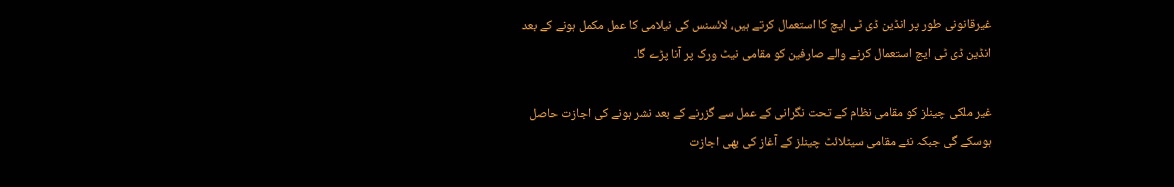غیرقانونی طور پر انڈین ڈی ٹی ایچ کا استعمال کرتے ہیں، لائسنس کی نیلامی کا عمل مکمل ہونے کے بعد انڈین ڈی ٹی ایچ استعمال کرنے والے صارفین کو مقامی نیٹ ورک پر آنا پڑے گا۔

غیر ملکی چینلز کو مقامی نظام کے تحت نگرانی کے عمل سے گزرنے کے بعد نشر ہونے کی اجازت حاصل ہوسکے گی جبکہ نئے مقامی سیٹلائٹ چینلز کے آغاز کی بھی اجازت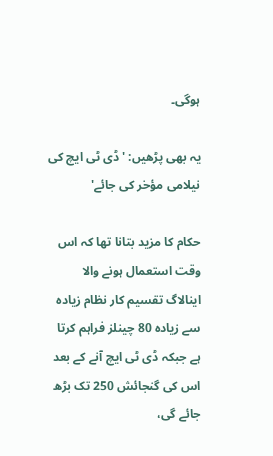ہوگی۔

یہ بھی پڑھیں: 'ڈی ٹی ایچ کی نیلامی مؤخر کی جائے'

حکام کا مزید بتانا تھا کہ اس وقت استعمال ہونے والا اینالاگ تقسیم کار نظام زیادہ سے زیادہ 80 چینلز فراہم کرتا ہے جبکہ ڈی ٹی ایچ آنے کے بعد اس کی گنجائش 250 تک بڑھ جائے گی،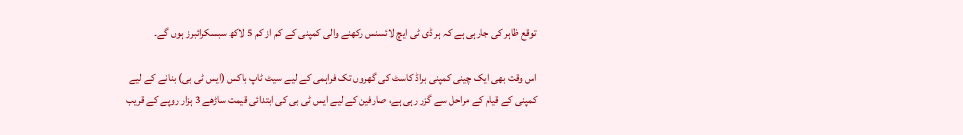توقع ظاہر کی جارہی ہے کہ ہر ڈی ٹی ایچ لائسنس رکھنے والی کمپنی کے کم از کم 5 لاکھ سبسکرائبرز ہوں گے۔

اس وقت بھی ایک چینی کمپنی براڈ کاسٹ کی گھروں تک فراہمی کے لیے سیٹ ٹاپ باکس (ایس ٹی بی) بنانے کے لیے کمپنی کے قیام کے مراحل سے گزر رہی ہے، صارفین کے لیے ایس ٹی بی کی ابتدائی قیمت ساڑھے 3 ہزار روپے کے قریب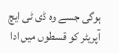ہوگی جسے وہ ڈی ٹی ایچ آپریٹر کو قسطوں میں ادا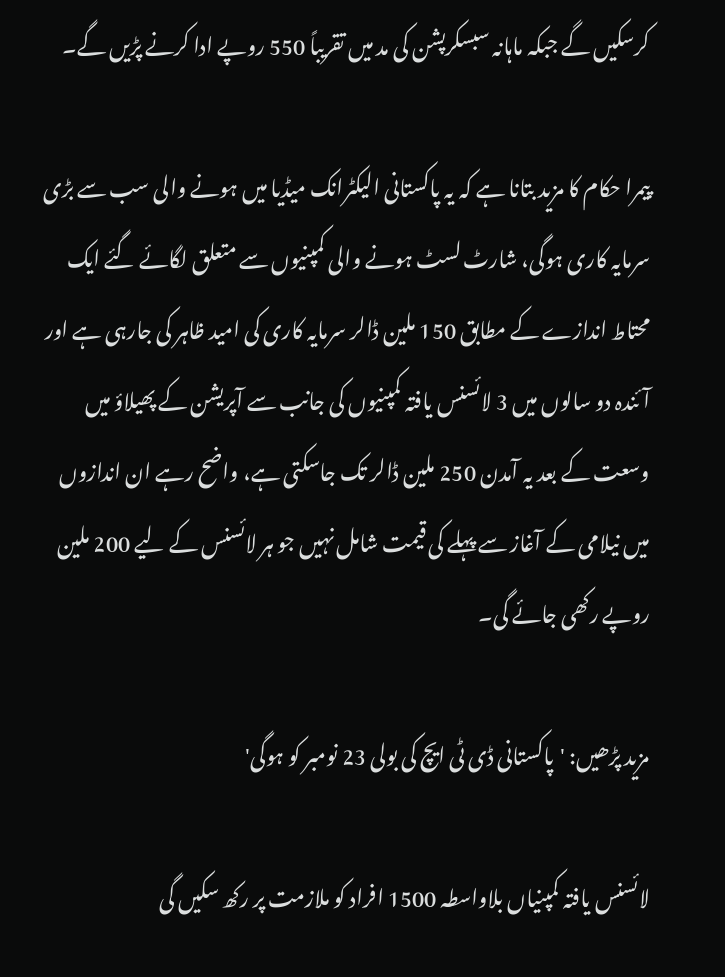کرسکیں گے جبکہ ماہانہ سبسکرپشن کی مد میں تقریباً 550 روپے ادا کرنے پڑیں گے۔

پیمرا حکام کا مزید بتانا ہے کہ یہ پاکستانی الیکٹرانک میڈیا میں ہونے والی سب سے بڑی سرمایہ کاری ہوگی، شارٹ لسٹ ہونے والی کمپنیوں سے متعلق لگائے گئے ایک محتاط اندازے کے مطابق 150 ملین ڈالر سرمایہ کاری کی امید ظاہر کی جارہی ہے اور آئندہ دو سالوں میں 3 لائسنس یافتہ کمپنیوں کی جانب سے آپریشن کے پھیلاؤ میں وسعت کے بعد یہ آمدن 250 ملین ڈالر تک جاسکتی ہے، واضح رہے ان اندازوں میں نیلامی کے آغاز سے پہلے کی قیمت شامل نہیں جو ہر لائسنس کے لیے 200 ملین روپے رکھی جائے گی۔

مزید پڑھیں: 'پاکستانی ڈی ٹی ایچ کی بولی 23 نومبر کو ہوگی'

لائسنس یافتہ کمپنیاں بلاواسطہ 1500 افراد کو ملازمت پر رکھ سکیں گی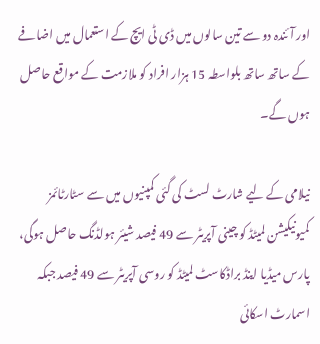اور آئندہ دو سے تین سالوں میں ڈی ٹی ایچ کے استعمال میں اضافے کے ساتھ ساتھ بلواسطہ 15 ہزار افراد کو ملازمت کے مواقع حاصل ہوں گے۔

نیلامی کے لیے شارٹ لسٹ کی گئی کمپنیوں میں سے سٹارٹائمز کمیونیکیشن لمیٹڈ کو چینی آپریٹر سے 49 فیصد شیئر ہولڈنگ حاصل ہوگی، پارس میڈیا اینڈ براڈکاسٹ لمیٹڈ کو روسی آپریٹر سے 49 فیصد جبکہ اسمارٹ اسکائی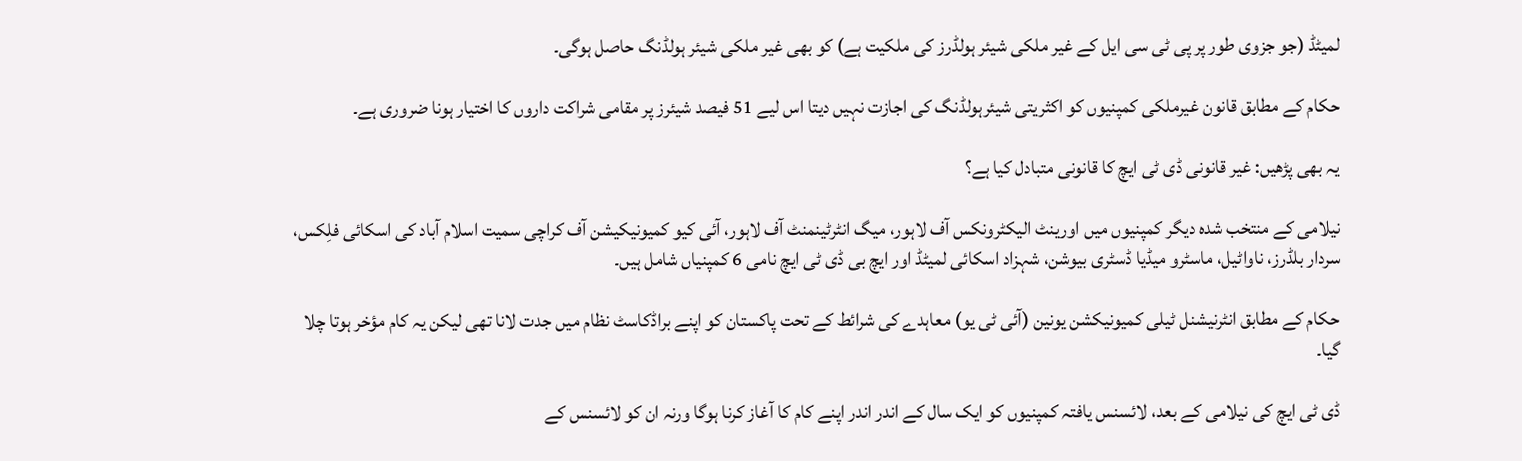لمیٹڈ (جو جزوی طور پر پی ٹی سی ایل کے غیر ملکی شیئر ہولڈرز کی ملکیت ہے) کو بھی غیر ملکی شیئر ہولڈنگ حاصل ہوگی۔

حکام کے مطابق قانون غیرملکی کمپنیوں کو اکثریتی شیئرہولڈنگ کی اجازت نہیں دیتا اس لیے 51 فیصد شیئرز پر مقامی شراکت داروں کا اختیار ہونا ضروری ہے۔

یہ بھی پڑھیں: غیر قانونی ڈی ٹی ایچ کا قانونی متبادل کیا ہے؟

نیلامی کے منتخب شدہ دیگر کمپنیوں میں اورینٹ الیکٹرونکس آف لاہور، میگ انٹرٹینمنٹ آف لاہور، آئی کیو کمیونیکیشن آف کراچی سمیت اسلام آباد کی اسکائی فلِکس، سردار بلڈرز، ناواٹیل، ماسٹرو میڈیا ڈسٹری بیوشن، شہزاد اسکائی لمیٹڈ اور ایچ بی ڈی ٹی ایچ نامی 6 کمپنیاں شامل ہیں۔

حکام کے مطابق انٹرنیشنل ٹیلی کمیونیکشن یونین (آئی ٹی یو) معاہدے کی شرائط کے تحت پاکستان کو اپنے براڈکاسٹ نظام میں جدت لانا تھی لیکن یہ کام مؤخر ہوتا چلا گیا۔

ڈی ٹی ایچ کی نیلامی کے بعد، لائسنس یافتہ کمپنیوں کو ایک سال کے اندر اندر اپنے کام کا آغاز کرنا ہوگا ورنہ ان کو لائسنس کے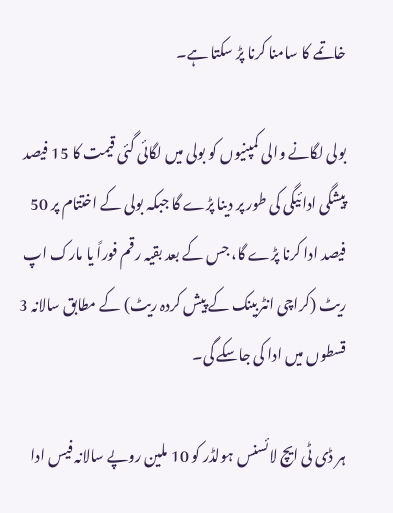خاتمے کا سامنا کرنا پڑ سکتا ہے۔

بولی لگانے والی کمپنیوں کو بولی میں لگائی گئی قیمت کا 15 فیصد پیشگی ادائیگی کی طور پر دینا پڑے گا جبکہ بولی کے اختتام پر 50 فیصد ادا کرنا پڑے گا، جس کے بعد بقیہ رقم فوراً یا مارک اپ ریٹ (کراچی انٹربینک کے پیش کردہ ریٹ) کے مطابق سالانہ 3 قسطوں میں ادا کی جاسکے گی۔

ہر ڈی ٹی ایچ لائسنس ہولڈر کو 10 ملین روپے سالانہ فیس ادا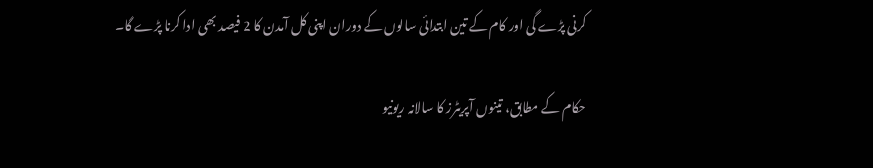کرنی پڑے گی اور کام کے تین ابتدائی سالوں کے دوران اپنی کل آمدن کا 2 فیصد بھی ادا کرنا پڑے گا۔

حکام کے مطابق، تینوں آپریٹرز کا سالانہ ریونیو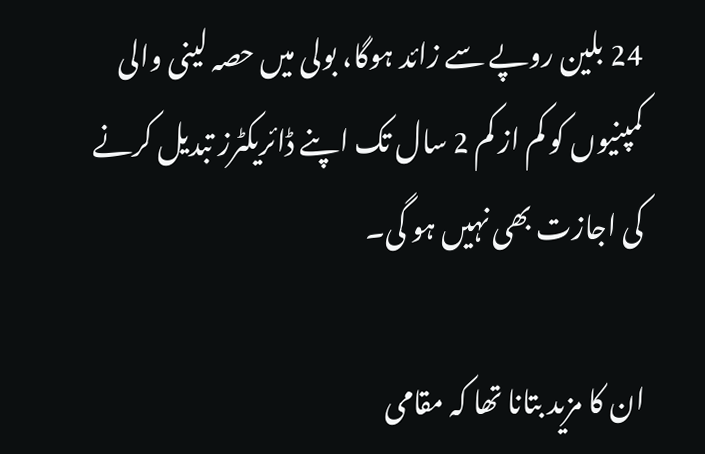24 بلین روپے سے زائد ہوگا، بولی میں حصہ لینی والی کمپنیوں کو کم از کم 2 سال تک اپنے ڈائریکٹرز تبدیل کرنے کی اجازت بھی نہیں ہو گی۔

ان کا مزید بتانا تھا کہ مقامی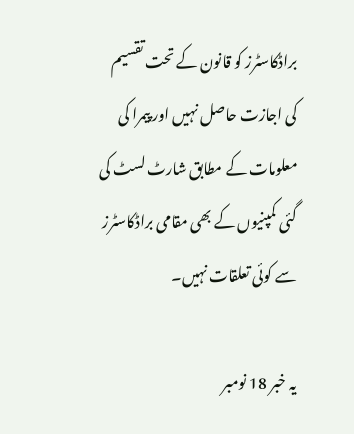براڈکاسٹرز کو قانون کے تحت تقسیم کی اجازت حاصل نہیں اور پیمرا کی معلومات کے مطابق شارٹ لسٹ کی گئی کمپنیوں کے بھی مقامی براڈکاسٹرز سے کوئی تعلقات نہیں۔

یہ خبر 18 نومبر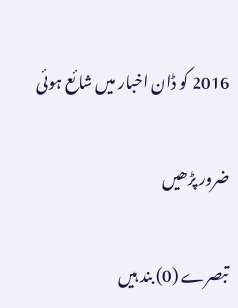2016 کو ڈان اخبار میں شائع ہوئی

ضرور پڑھیں

تبصرے (0) بند ہیں